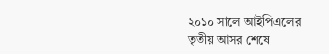২০১০ সালে আইপিএলের তৃতীয় আসর শেষে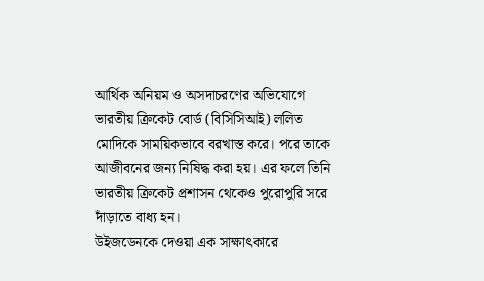আর্থিক অনিয়ম ও অসদাচরণের অভিযোগে ভারতীয় ক্রিকেট বোর্ড (বিসিসিআই) ললিত মোদিকে সাময়িকভাবে বরখাস্ত করে। পরে তাকে আজীবনের জন্য নিষিদ্ধ করা হয়। এর ফলে তিনি ভারতীয় ক্রিকেট প্রশাসন থেকেও পুরোপুরি সরে দাঁড়াতে বাধ্য হন।
উইজডেনকে দেওয়া এক সাক্ষাৎকারে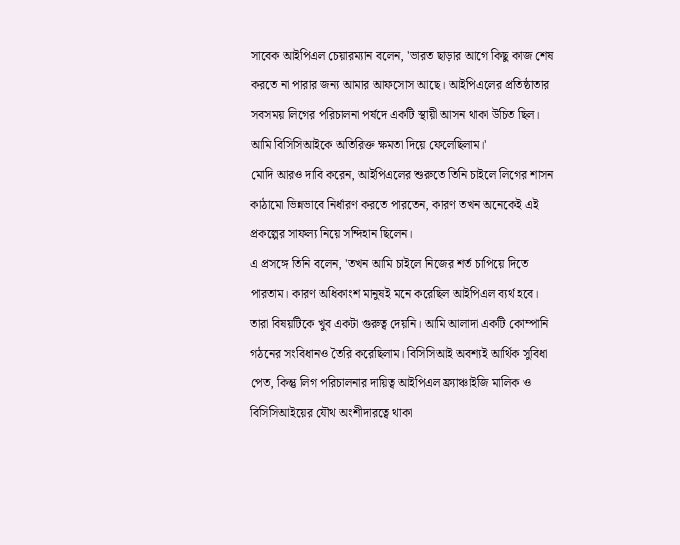সাবেক আইপিএল চেয়ারম্যান বলেন, 'ভারত ছাড়ার আগে কিছু কাজ শেষ করতে না পারার জন্য আমার আফসোস আছে। আইপিএলের প্রতিষ্ঠাতার সবসময় লিগের পরিচালনা পর্ষদে একটি স্থায়ী আসন থাকা উচিত ছিল। আমি বিসিসিআইকে অতিরিক্ত ক্ষমতা দিয়ে ফেলেছিলাম।'
মোদি আরও দাবি করেন, আইপিএলের শুরুতে তিনি চাইলে লিগের শাসন কাঠামো ভিন্নভাবে নির্ধারণ করতে পারতেন, কারণ তখন অনেকেই এই প্রকল্পের সাফল্য নিয়ে সন্দিহান ছিলেন।
এ প্রসঙ্গে তিনি বলেন, 'তখন আমি চাইলে নিজের শর্ত চাপিয়ে দিতে পারতাম। কারণ অধিকাংশ মানুষই মনে করেছিল আইপিএল ব্যর্থ হবে। তারা বিষয়টিকে খুব একটা গুরুত্ব দেয়নি। আমি আলাদা একটি কোম্পানি গঠনের সংবিধানও তৈরি করেছিলাম। বিসিসিআই অবশ্যই আর্থিক সুবিধা পেত, কিন্তু লিগ পরিচালনার দায়িত্ব আইপিএল ফ্র্যাঞ্চাইজি মালিক ও বিসিসিআইয়ের যৌথ অংশীদারত্বে থাকা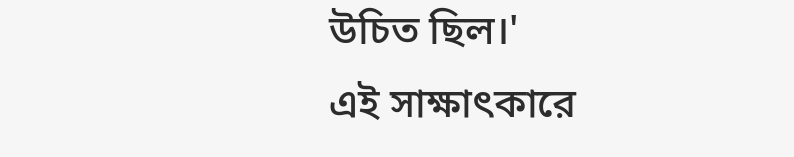উচিত ছিল।'
এই সাক্ষাৎকারে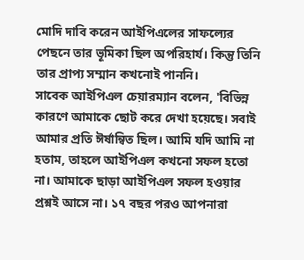মোদি দাবি করেন আইপিএলের সাফল্যের পেছনে তার ভূমিকা ছিল অপরিহার্য। কিন্তু তিনি তার প্রাপ্য সম্মান কখনোই পাননি।
সাবেক আইপিএল চেয়ারম্যান বলেন, 'বিভিন্ন কারণে আমাকে ছোট করে দেখা হয়েছে। সবাই আমার প্রতি ঈর্ষান্বিত ছিল। আমি যদি আমি না হতাম, তাহলে আইপিএল কখনো সফল হতো না। আমাকে ছাড়া আইপিএল সফল হওয়ার প্রশ্নই আসে না। ১৭ বছর পরও আপনারা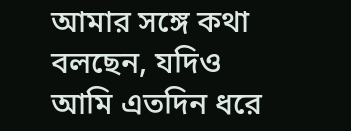আমার সঙ্গে কথা বলছেন, যদিও আমি এতদিন ধরে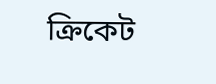ক্রিকেট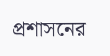প্রশাসনের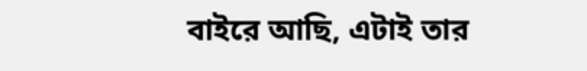বাইরে আছি, এটাই তার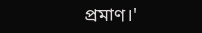প্রমাণ।'